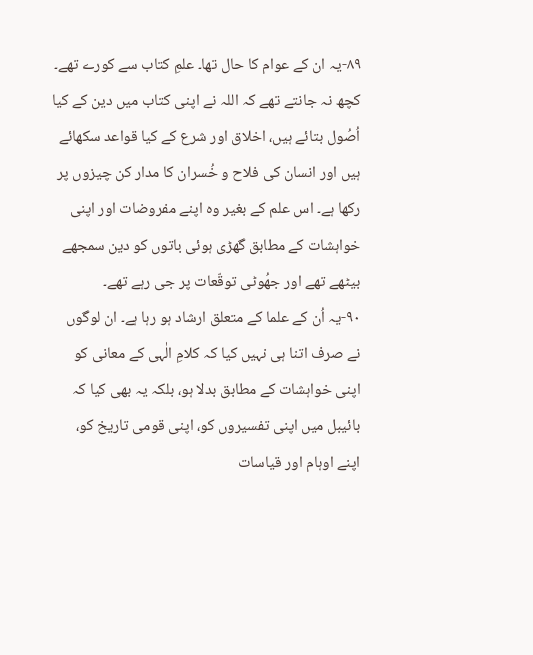۸۹-یہ ان کے عوام کا حال تھا۔ علمِ کتاب سے کورے تھے۔ کچھ نہ جانتے تھے کہ اللہ نے اپنی کتاب میں دین کے کیا اُصُول بتائے ہیں، اخلاق اور شرع کے کیا قواعد سکھائے ہیں اور انسان کی فلاح و خُسران کا مدار کن چیزوں پر رکھا ہے۔ اس علم کے بغیر وہ اپنے مفروضات اور اپنی خواہشات کے مطابق گھڑی ہوئی باتوں کو دین سمجھے بیٹھے تھے اور جھُوٹی توقّعات پر جی رہے تھے۔
۹۰-یہ اُن کے علما کے متعلق ارشاد ہو رہا ہے۔ ان لوگوں نے صرف اتنا ہی نہیں کیا کہ کلامِ الٰہی کے معانی کو اپنی خواہشات کے مطابق بدلا ہو، بلکہ یہ بھی کیا کہ بائیبل میں اپنی تفسیروں کو، اپنی قومی تاریخ کو، اپنے اوہام اور قیاسات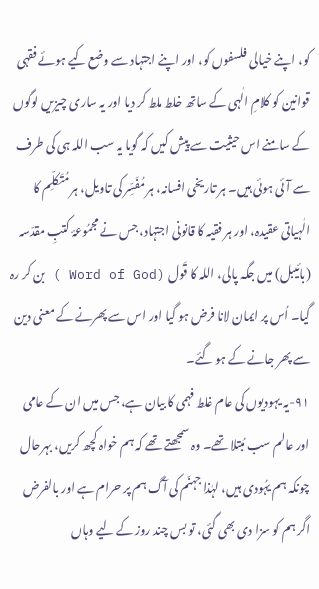کو، اپنے خیالی فلسفوں کو، اور اپنے اجتہاد سے وضع کیے ہوئے فقہی قوانین کو کلامِ الٰہی کے ساتھ خلط ملط کر دیا اور یہ ساری چیزیں لوگوں کے سامنے اس حیثیت سے پیش کیں کہ گویا یہ سب اللہ ہی کی طرف سے آئی ہوئی ہیں۔ ہر تاریخی افسانہ، ہر مُفَسِّر کی تاویل، ہر مُتَکلِّم کا الٰہیاتی عقیدہ، اور ہر فقیہ کا قانونی اجتہاد، جس نے مجمُوعۂ کتبِ مقدّسہ (بائیبل) میں جگہ پالی، اللہ کا قَول (Word of God ) بن کر رہ گیا۔ اُس پر ایمان لانا فرض ہو گیا اور اس سے پھرنے کے معنی دین سے پھر جانے کے ہو گئے۔
۹۱-یہ یہودیوں کی عام غلط فہمی کا بیان ہے، جس میں ان کے عامی اور عالم سب مُبتلا تھے۔ وہ سمجھتے تھے کہ ہم خواہ کچھ کریں، بہرحال چونکہ ہم یہُودی ہیں، لہٰذا جہنّم کی آگ ہم پر حرام ہے اور بالفرض اگر ہم کو سزا دی بھی گئی، تو بس چند روز کے لیے وہاں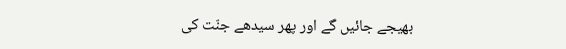بھیجے جائیں گے اور پھر سیدھے جنّت کی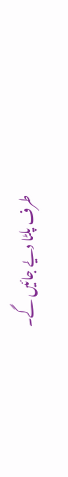طرف پلٹا دیے جائیں گے۔